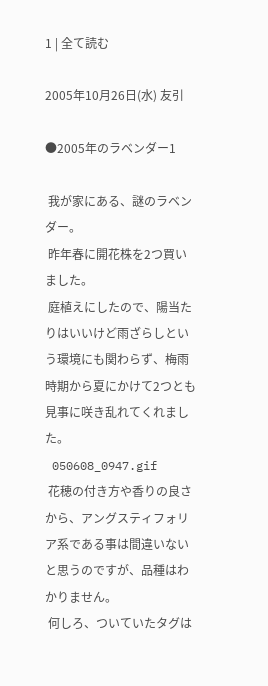1 | 全て読む

2005年10月26日(水) 友引

●2005年のラベンダー1

 我が家にある、謎のラベンダー。
 昨年春に開花株を2つ買いました。
 庭植えにしたので、陽当たりはいいけど雨ざらしという環境にも関わらず、梅雨時期から夏にかけて2つとも見事に咲き乱れてくれました。
 050608_0947.gif
 花穂の付き方や香りの良さから、アングスティフォリア系である事は間違いないと思うのですが、品種はわかりません。
 何しろ、ついていたタグは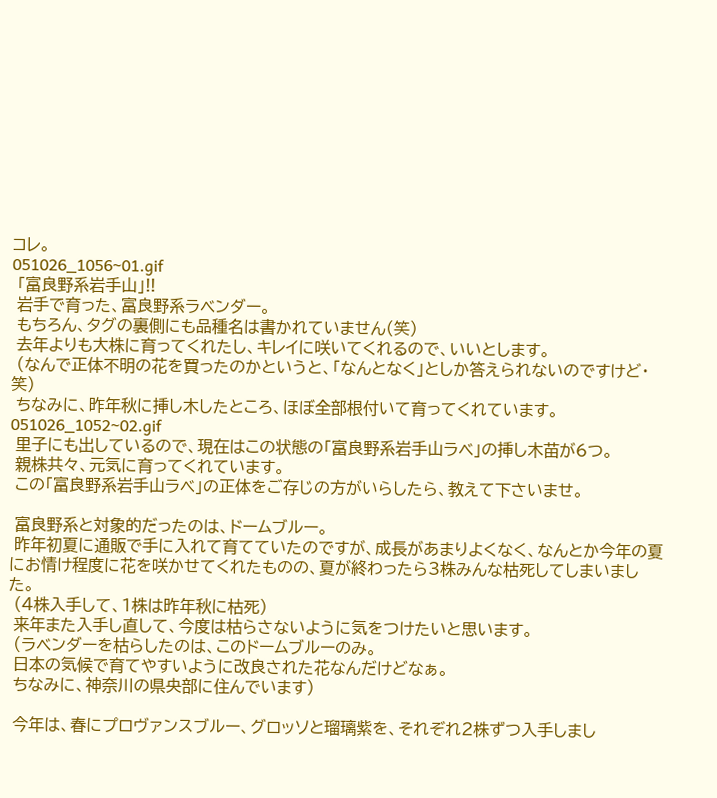コレ。
051026_1056~01.gif
 「富良野系岩手山」!!
 岩手で育った、富良野系ラベンダー。
 もちろん、タグの裏側にも品種名は書かれていません(笑)
 去年よりも大株に育ってくれたし、キレイに咲いてくれるので、いいとします。
 (なんで正体不明の花を買ったのかというと、「なんとなく」としか答えられないのですけど・笑)
 ちなみに、昨年秋に挿し木したところ、ほぼ全部根付いて育ってくれています。
051026_1052~02.gif
 里子にも出しているので、現在はこの状態の「富良野系岩手山ラベ」の挿し木苗が6つ。
 親株共々、元気に育ってくれています。
 この「富良野系岩手山ラベ」の正体をご存じの方がいらしたら、教えて下さいませ。

 富良野系と対象的だったのは、ドームブルー。
 昨年初夏に通販で手に入れて育てていたのですが、成長があまりよくなく、なんとか今年の夏にお情け程度に花を咲かせてくれたものの、夏が終わったら3株みんな枯死してしまいました。
 (4株入手して、1株は昨年秋に枯死)
 来年また入手し直して、今度は枯らさないように気をつけたいと思います。
 (ラベンダーを枯らしたのは、このドームブルーのみ。
 日本の気候で育てやすいように改良された花なんだけどなぁ。
 ちなみに、神奈川の県央部に住んでいます)

 今年は、春にプロヴァンスブルー、グロッソと瑠璃紫を、それぞれ2株ずつ入手しまし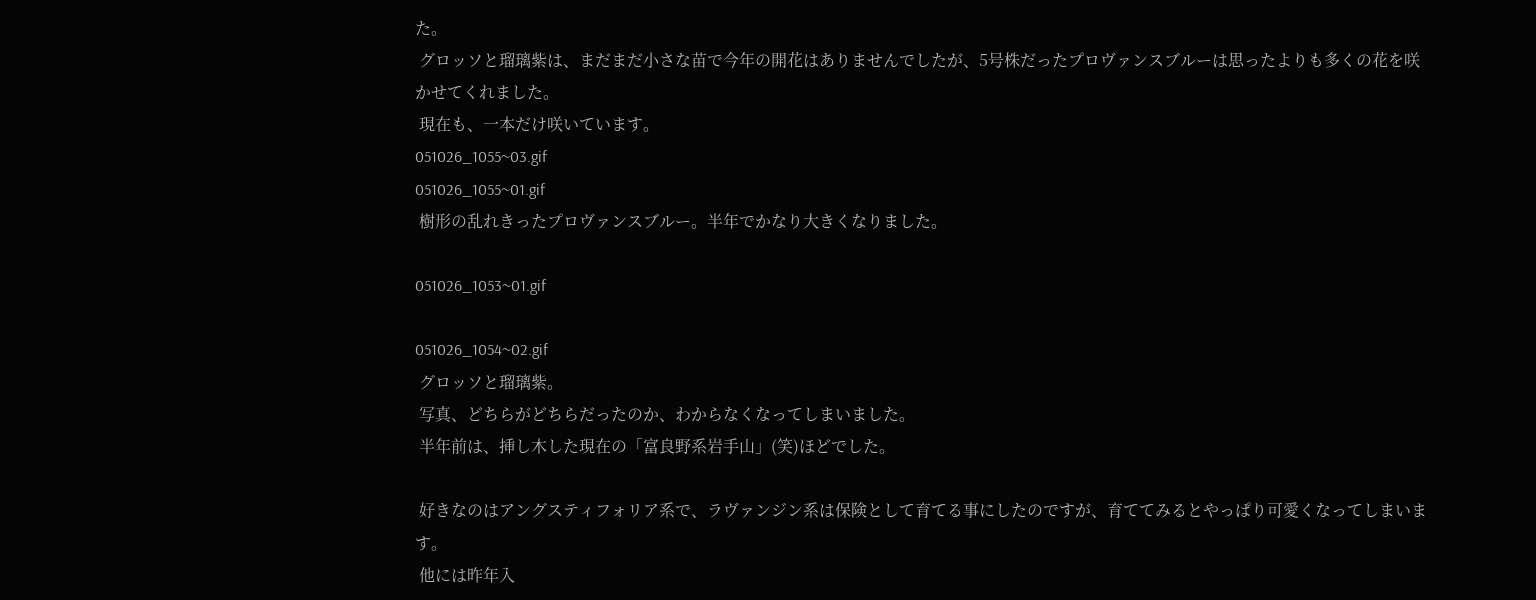た。
 グロッソと瑠璃紫は、まだまだ小さな苗で今年の開花はありませんでしたが、5号株だったプロヴァンスブルーは思ったよりも多くの花を咲かせてくれました。
 現在も、一本だけ咲いています。
051026_1055~03.gif
051026_1055~01.gif
 樹形の乱れきったプロヴァンスブルー。半年でかなり大きくなりました。

051026_1053~01.gif

051026_1054~02.gif
 グロッソと瑠璃紫。
 写真、どちらがどちらだったのか、わからなくなってしまいました。
 半年前は、挿し木した現在の「富良野系岩手山」(笑)ほどでした。

 好きなのはアングスティフォリア系で、ラヴァンジン系は保険として育てる事にしたのですが、育ててみるとやっぱり可愛くなってしまいます。
 他には昨年入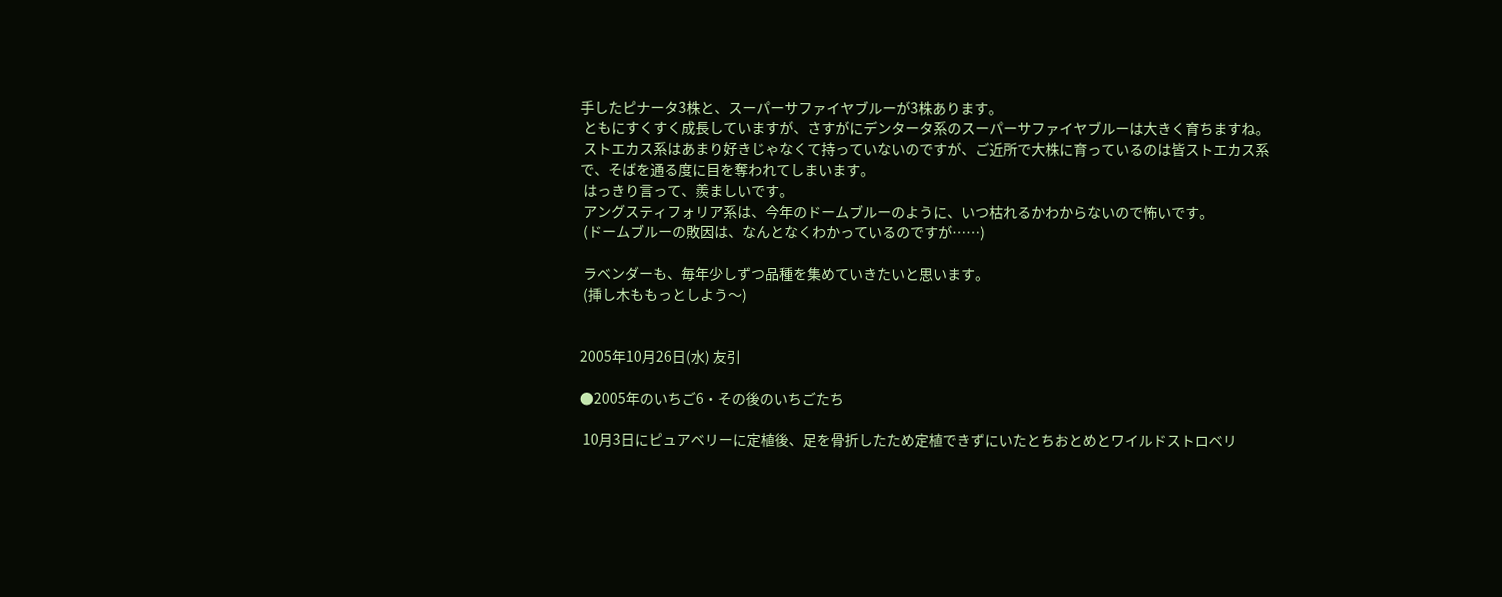手したピナータ3株と、スーパーサファイヤブルーが3株あります。
 ともにすくすく成長していますが、さすがにデンタータ系のスーパーサファイヤブルーは大きく育ちますね。
 ストエカス系はあまり好きじゃなくて持っていないのですが、ご近所で大株に育っているのは皆ストエカス系で、そばを通る度に目を奪われてしまいます。
 はっきり言って、羨ましいです。
 アングスティフォリア系は、今年のドームブルーのように、いつ枯れるかわからないので怖いです。
 (ドームブルーの敗因は、なんとなくわかっているのですが……)

 ラベンダーも、毎年少しずつ品種を集めていきたいと思います。
 (挿し木ももっとしよう〜)


2005年10月26日(水) 友引

●2005年のいちご6・その後のいちごたち

 10月3日にピュアベリーに定植後、足を骨折したため定植できずにいたとちおとめとワイルドストロベリ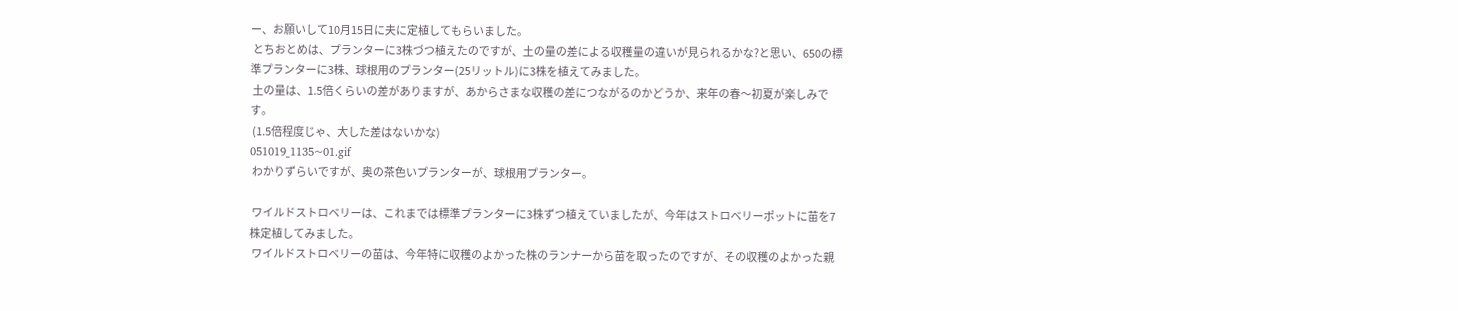ー、お願いして10月15日に夫に定植してもらいました。
 とちおとめは、プランターに3株づつ植えたのですが、土の量の差による収穫量の違いが見られるかな?と思い、650の標準プランターに3株、球根用のプランター(25リットル)に3株を植えてみました。
 土の量は、1.5倍くらいの差がありますが、あからさまな収穫の差につながるのかどうか、来年の春〜初夏が楽しみです。
 (1.5倍程度じゃ、大した差はないかな)
051019_1135~01.gif
 わかりずらいですが、奥の茶色いプランターが、球根用プランター。

 ワイルドストロベリーは、これまでは標準プランターに3株ずつ植えていましたが、今年はストロベリーポットに苗を7株定植してみました。
 ワイルドストロベリーの苗は、今年特に収穫のよかった株のランナーから苗を取ったのですが、その収穫のよかった親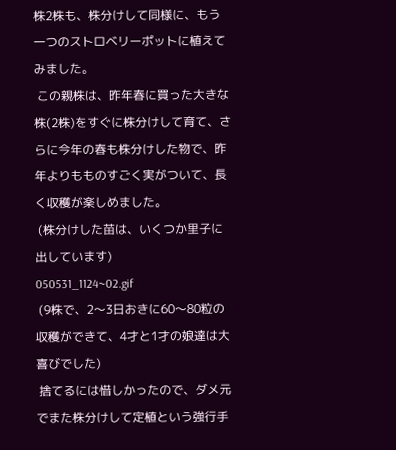株2株も、株分けして同様に、もう一つのストロベリーポットに植えてみました。
 この親株は、昨年春に買った大きな株(2株)をすぐに株分けして育て、さらに今年の春も株分けした物で、昨年よりもものすごく実がついて、長く収穫が楽しめました。
 (株分けした苗は、いくつか里子に出しています)
050531_1124~02.gif
 (9株で、2〜3日おきに60〜80粒の収穫ができて、4才と1才の娘達は大喜びでした)
 捨てるには惜しかったので、ダメ元でまた株分けして定植という強行手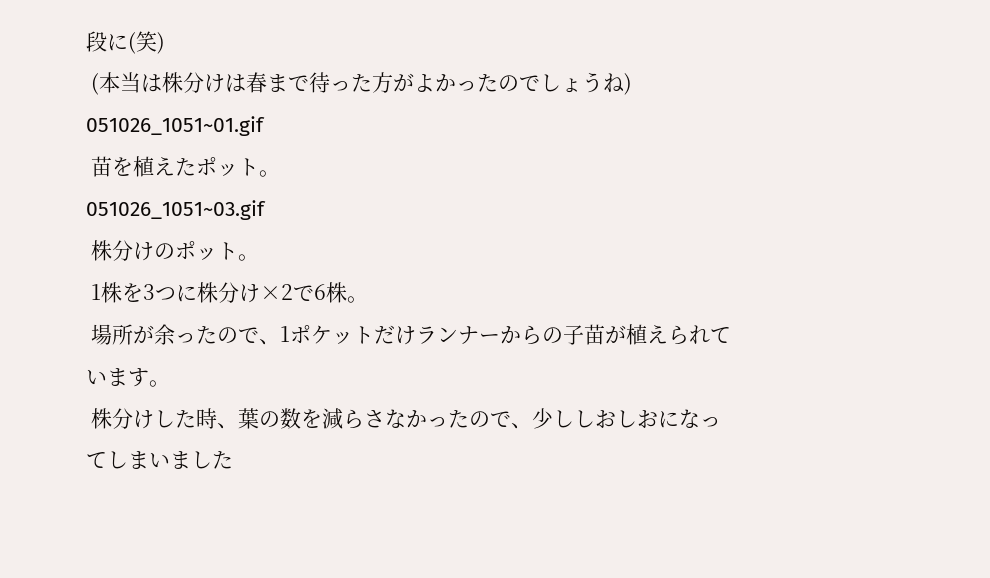段に(笑)
 (本当は株分けは春まで待った方がよかったのでしょうね)
051026_1051~01.gif
 苗を植えたポット。
051026_1051~03.gif
 株分けのポット。
 1株を3つに株分け×2で6株。
 場所が余ったので、1ポケットだけランナーからの子苗が植えられています。
 株分けした時、葉の数を減らさなかったので、少ししおしおになってしまいました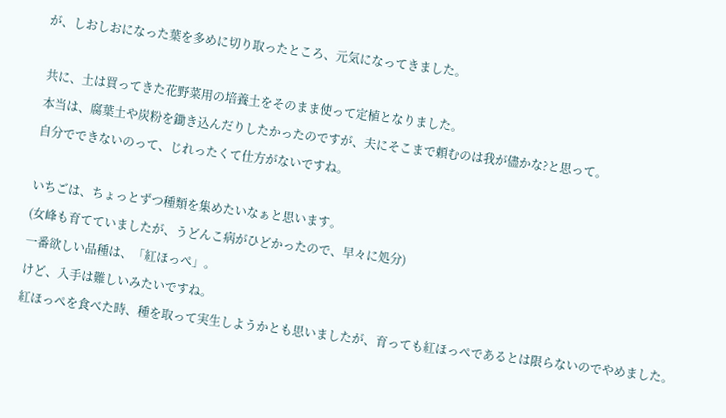が、しおしおになった葉を多めに切り取ったところ、元気になってきました。

 共に、土は買ってきた花野菜用の培養土をそのまま使って定植となりました。
 本当は、腐葉土や炭粉を鋤き込んだりしたかったのですが、夫にそこまで頼むのは我が儘かな?と思って。
 自分でできないのって、じれったくて仕方がないですね。

 いちごは、ちょっとずつ種類を集めたいなぁと思います。
 (女峰も育てていましたが、うどんこ病がひどかったので、早々に処分)
 一番欲しい品種は、「紅ほっぺ」。
 けど、入手は難しいみたいですね。
 紅ほっぺを食べた時、種を取って実生しようかとも思いましたが、育っても紅ほっぺであるとは限らないのでやめました。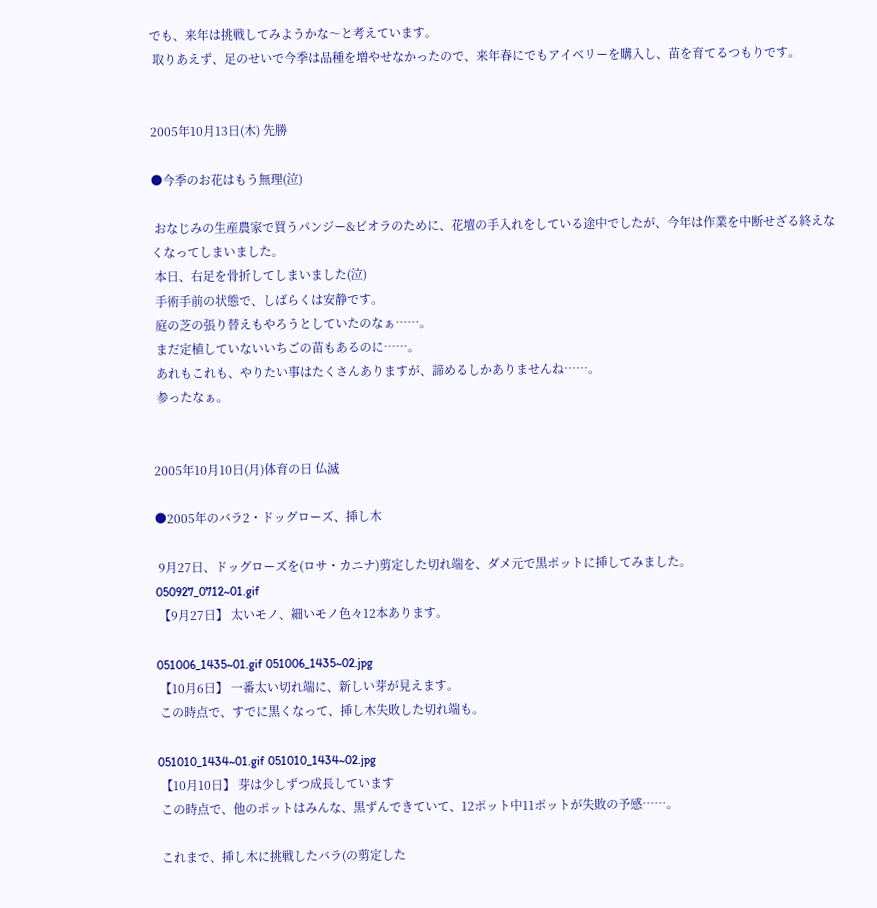でも、来年は挑戦してみようかな〜と考えています。
 取りあえず、足のせいで今季は品種を増やせなかったので、来年春にでもアイベリーを購入し、苗を育てるつもりです。


2005年10月13日(木) 先勝

●今季のお花はもう無理(泣)

 おなじみの生産農家で買うパンジー&ビオラのために、花壇の手入れをしている途中でしたが、今年は作業を中断せざる終えなくなってしまいました。
 本日、右足を骨折してしまいました(泣)
 手術手前の状態で、しばらくは安静です。
 庭の芝の張り替えもやろうとしていたのなぁ……。
 まだ定植していないいちごの苗もあるのに……。
 あれもこれも、やりたい事はたくさんありますが、諦めるしかありませんね……。
 参ったなぁ。


2005年10月10日(月)体育の日 仏滅

●2005年のバラ2・ドッグローズ、挿し木

 9月27日、ドッグローズを(ロサ・カニナ)剪定した切れ端を、ダメ元で黒ポットに挿してみました。
050927_0712~01.gif
 【9月27日】 太いモノ、細いモノ色々12本あります。

051006_1435~01.gif 051006_1435~02.jpg
 【10月6日】 一番太い切れ端に、新しい芽が見えます。
 この時点で、すでに黒くなって、挿し木失敗した切れ端も。

051010_1434~01.gif 051010_1434~02.jpg
 【10月10日】 芽は少しずつ成長しています
 この時点で、他のポットはみんな、黒ずんできていて、12ポット中11ポットが失敗の予感……。

 これまで、挿し木に挑戦したバラ(の剪定した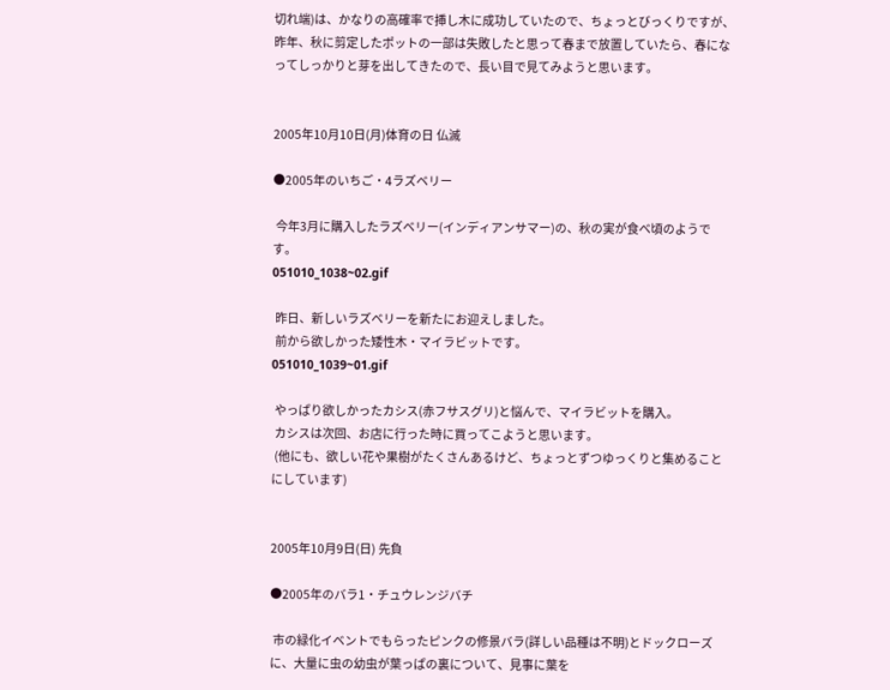切れ端)は、かなりの高確率で挿し木に成功していたので、ちょっとびっくりですが、昨年、秋に剪定したポットの一部は失敗したと思って春まで放置していたら、春になってしっかりと芽を出してきたので、長い目で見てみようと思います。


2005年10月10日(月)体育の日 仏滅

●2005年のいちご・4ラズベリー

 今年3月に購入したラズベリー(インディアンサマー)の、秋の実が食べ頃のようです。
051010_1038~02.gif

 昨日、新しいラズベリーを新たにお迎えしました。
 前から欲しかった矮性木・マイラビットです。
051010_1039~01.gif

 やっぱり欲しかったカシス(赤フサスグリ)と悩んで、マイラビットを購入。
 カシスは次回、お店に行った時に買ってこようと思います。
 (他にも、欲しい花や果樹がたくさんあるけど、ちょっとずつゆっくりと集めることにしています)


2005年10月9日(日) 先負

●2005年のバラ1・チュウレンジバチ

 市の緑化イベントでもらったピンクの修景バラ(詳しい品種は不明)とドックローズに、大量に虫の幼虫が葉っぱの裏について、見事に葉を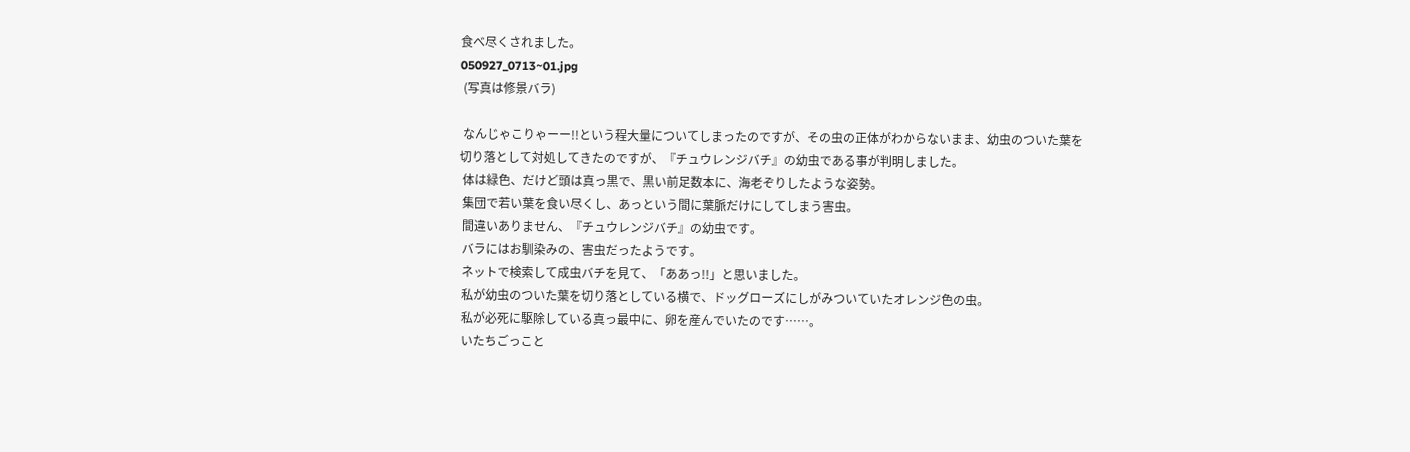食べ尽くされました。
050927_0713~01.jpg
 (写真は修景バラ)

 なんじゃこりゃーー!!という程大量についてしまったのですが、その虫の正体がわからないまま、幼虫のついた葉を切り落として対処してきたのですが、『チュウレンジバチ』の幼虫である事が判明しました。
 体は緑色、だけど頭は真っ黒で、黒い前足数本に、海老ぞりしたような姿勢。
 集団で若い葉を食い尽くし、あっという間に葉脈だけにしてしまう害虫。
 間違いありません、『チュウレンジバチ』の幼虫です。
 バラにはお馴染みの、害虫だったようです。
 ネットで検索して成虫バチを見て、「ああっ!!」と思いました。
 私が幼虫のついた葉を切り落としている横で、ドッグローズにしがみついていたオレンジ色の虫。
 私が必死に駆除している真っ最中に、卵を産んでいたのです……。
 いたちごっこと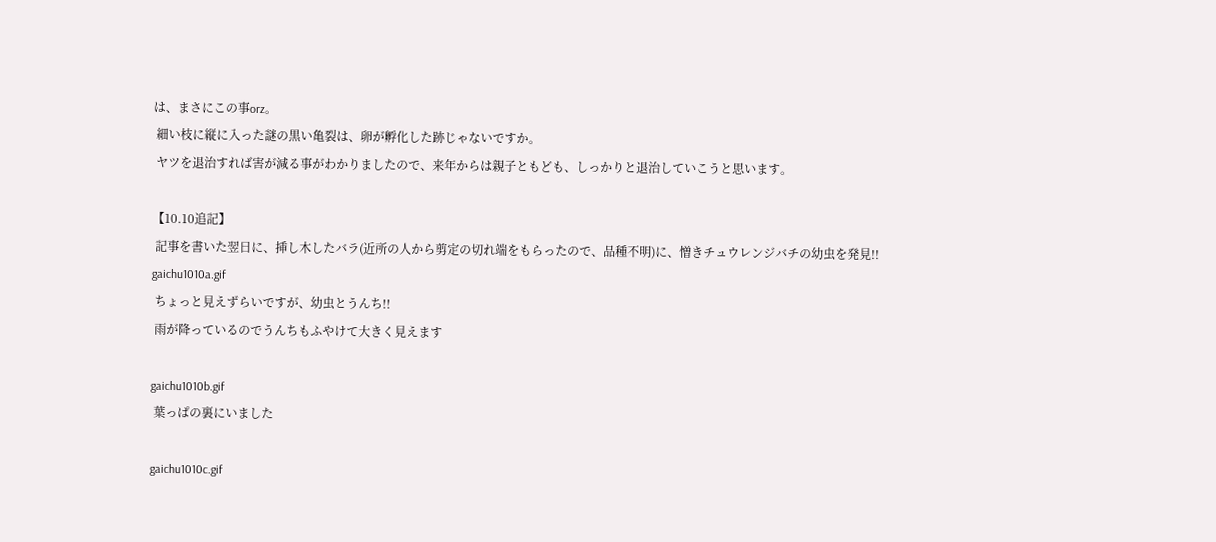は、まさにこの事orz。
 細い枝に縦に入った謎の黒い亀裂は、卵が孵化した跡じゃないですか。
 ヤツを退治すれば害が減る事がわかりましたので、来年からは親子ともども、しっかりと退治していこうと思います。

【10.10追記】
 記事を書いた翌日に、挿し木したバラ(近所の人から剪定の切れ端をもらったので、品種不明)に、憎きチュウレンジバチの幼虫を発見!!
gaichu1010a.gif
 ちょっと見えずらいですが、幼虫とうんち!!
 雨が降っているのでうんちもふやけて大きく見えます

gaichu1010b.gif
 葉っぱの裏にいました

gaichu1010c.gif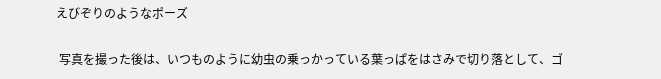えびぞりのようなポーズ

 写真を撮った後は、いつものように幼虫の乗っかっている葉っぱをはさみで切り落として、ゴ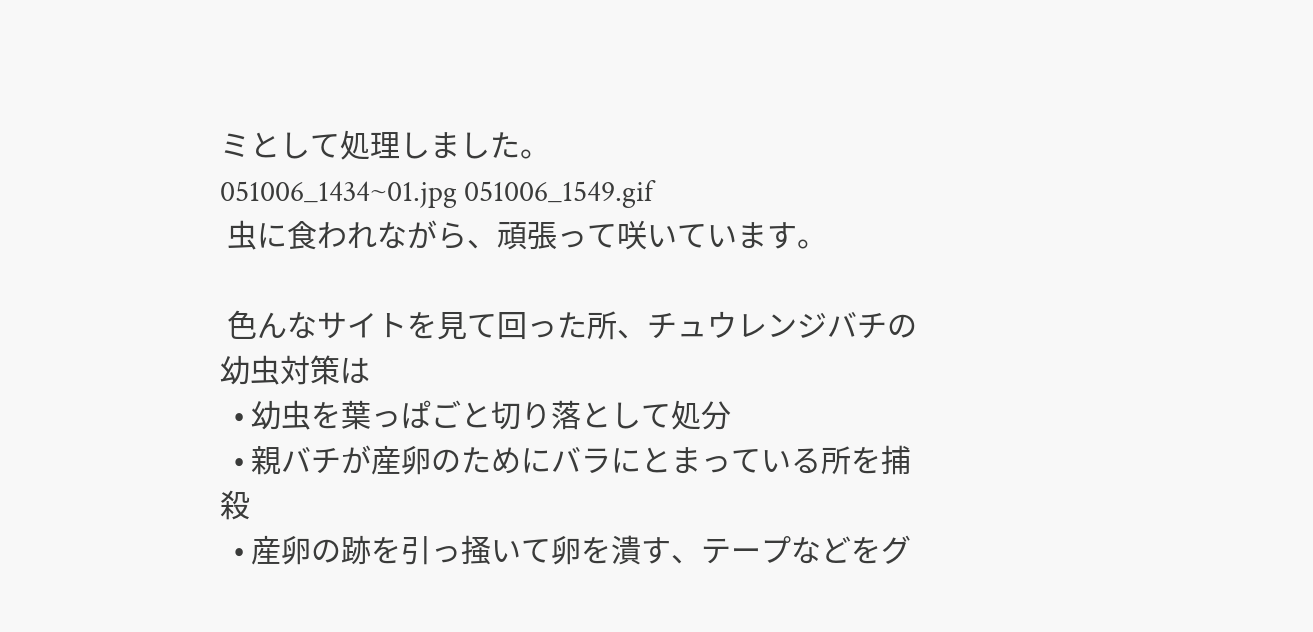ミとして処理しました。
051006_1434~01.jpg 051006_1549.gif
 虫に食われながら、頑張って咲いています。

 色んなサイトを見て回った所、チュウレンジバチの幼虫対策は
  • 幼虫を葉っぱごと切り落として処分
  • 親バチが産卵のためにバラにとまっている所を捕殺
  • 産卵の跡を引っ掻いて卵を潰す、テープなどをグ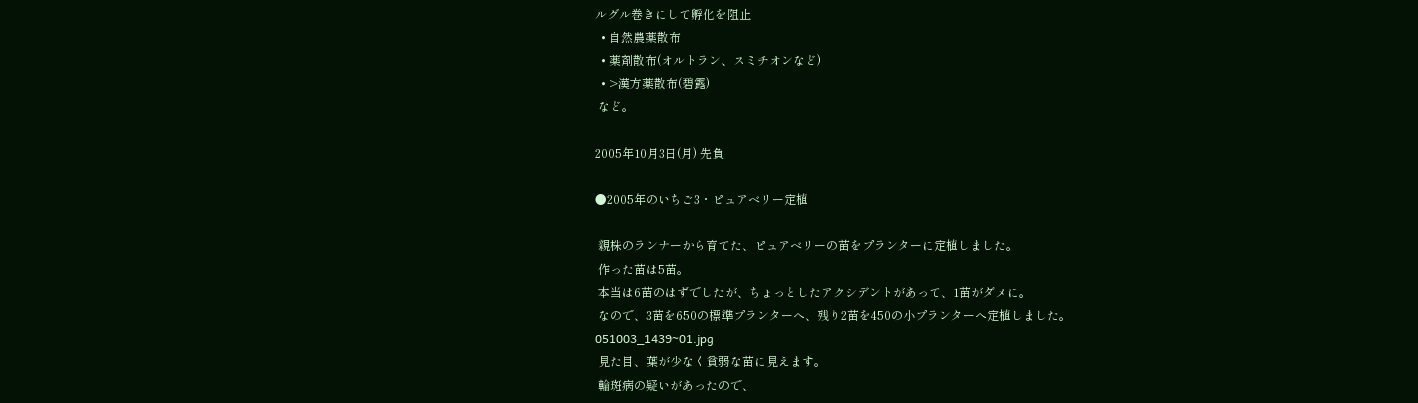ルグル巻きにして孵化を阻止
  • 自然農薬散布
  • 薬剤散布(オルトラン、スミチオンなど)
  • >漢方薬散布(碧露)
 など。

2005年10月3日(月) 先負

●2005年のいちご3・ピュアベリー定植

 親株のランナーから育てた、ピュアベリーの苗をプランターに定植しました。
 作った苗は5苗。
 本当は6苗のはずでしたが、ちょっとしたアクシデントがあって、1苗がダメに。
 なので、3苗を650の標準プランターへ、残り2苗を450の小プランターへ定植しました。
051003_1439~01.jpg
 見た目、葉が少なく貧弱な苗に見えます。
 輪斑病の疑いがあったので、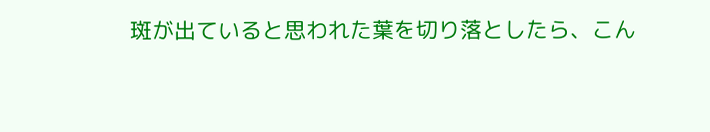斑が出ていると思われた葉を切り落としたら、こん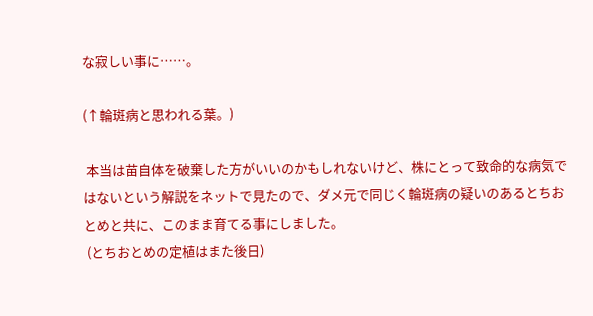な寂しい事に……。

(↑輪斑病と思われる葉。)

 本当は苗自体を破棄した方がいいのかもしれないけど、株にとって致命的な病気ではないという解説をネットで見たので、ダメ元で同じく輪斑病の疑いのあるとちおとめと共に、このまま育てる事にしました。
 (とちおとめの定植はまた後日)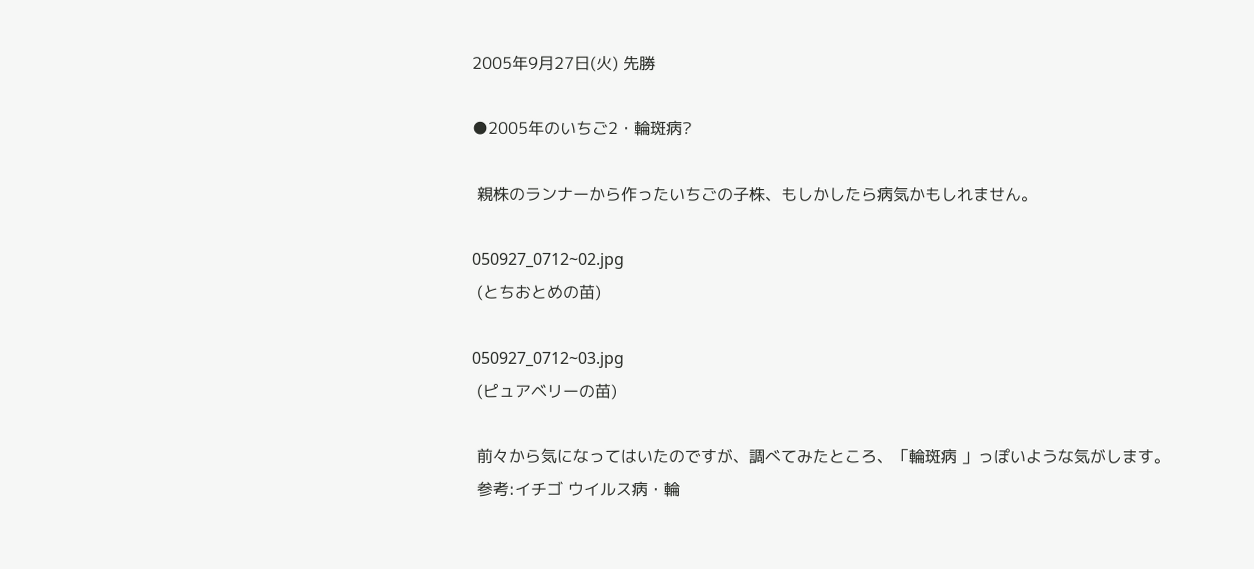2005年9月27日(火) 先勝

●2005年のいちご2・輪斑病?

 親株のランナーから作ったいちごの子株、もしかしたら病気かもしれません。

050927_0712~02.jpg
 (とちおとめの苗)

050927_0712~03.jpg
 (ピュアベリーの苗)

 前々から気になってはいたのですが、調べてみたところ、「輪斑病 」っぽいような気がします。
 参考:イチゴ ウイルス病・輪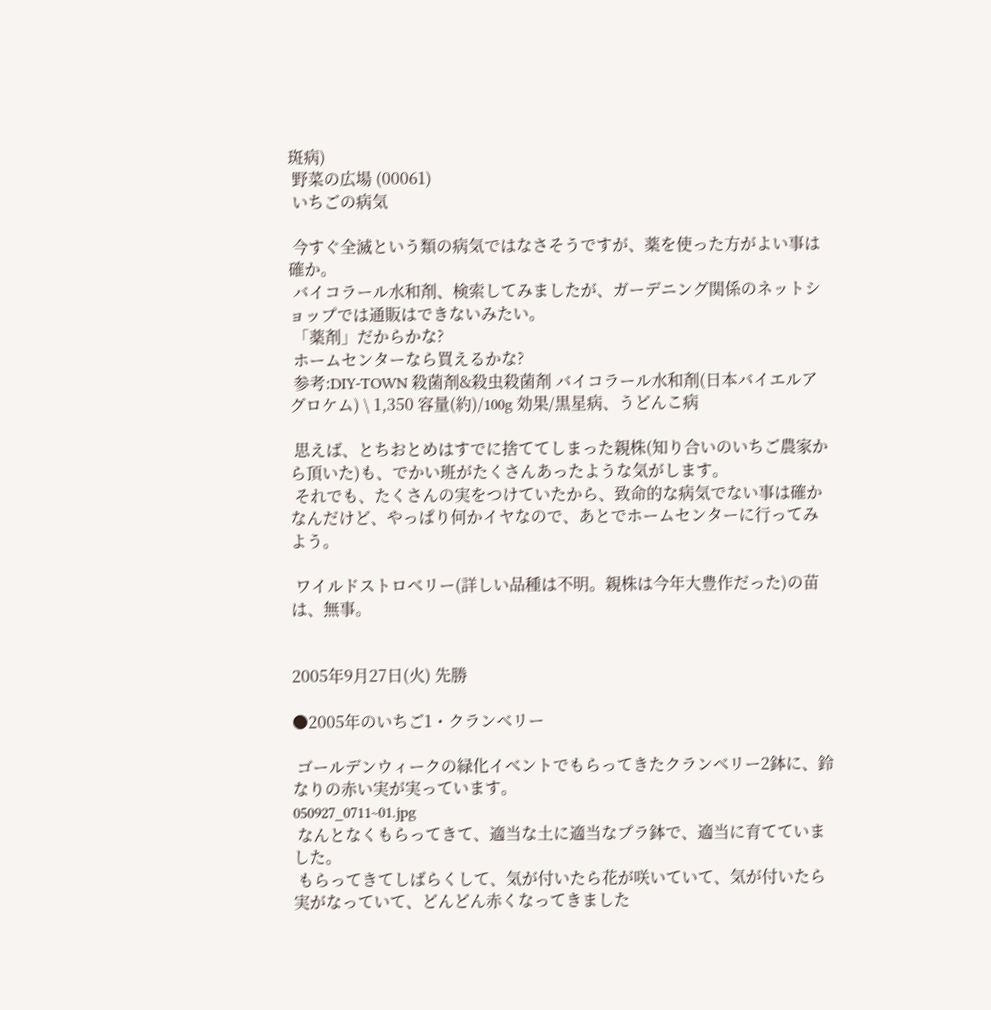斑病)
 野菜の広場 (00061)
 いちごの病気

 今すぐ全滅という類の病気ではなさそうですが、薬を使った方がよい事は確か。
 バイコラール水和剤、検索してみましたが、ガーデニング関係のネットショップでは通販はできないみたい。
 「薬剤」だからかな?
 ホームセンターなら買えるかな?
 参考:DIY-TOWN 殺菌剤&殺虫殺菌剤 バイコラール水和剤(日本バイエルアグロケム) \ 1,350 容量(約)/100g 効果/黒星病、うどんこ病

 思えば、とちおとめはすでに捨ててしまった親株(知り合いのいちご農家から頂いた)も、でかい班がたくさんあったような気がします。
 それでも、たくさんの実をつけていたから、致命的な病気でない事は確かなんだけど、やっぱり何かイヤなので、あとでホームセンターに行ってみよう。

 ワイルドストロベリー(詳しい品種は不明。親株は今年大豊作だった)の苗は、無事。


2005年9月27日(火) 先勝

●2005年のいちご1・クランベリー

 ゴールデンウィークの緑化イベントでもらってきたクランベリー2鉢に、鈴なりの赤い実が実っています。
050927_0711~01.jpg
 なんとなくもらってきて、適当な土に適当なプラ鉢で、適当に育てていました。
 もらってきてしばらくして、気が付いたら花が咲いていて、気が付いたら実がなっていて、どんどん赤くなってきました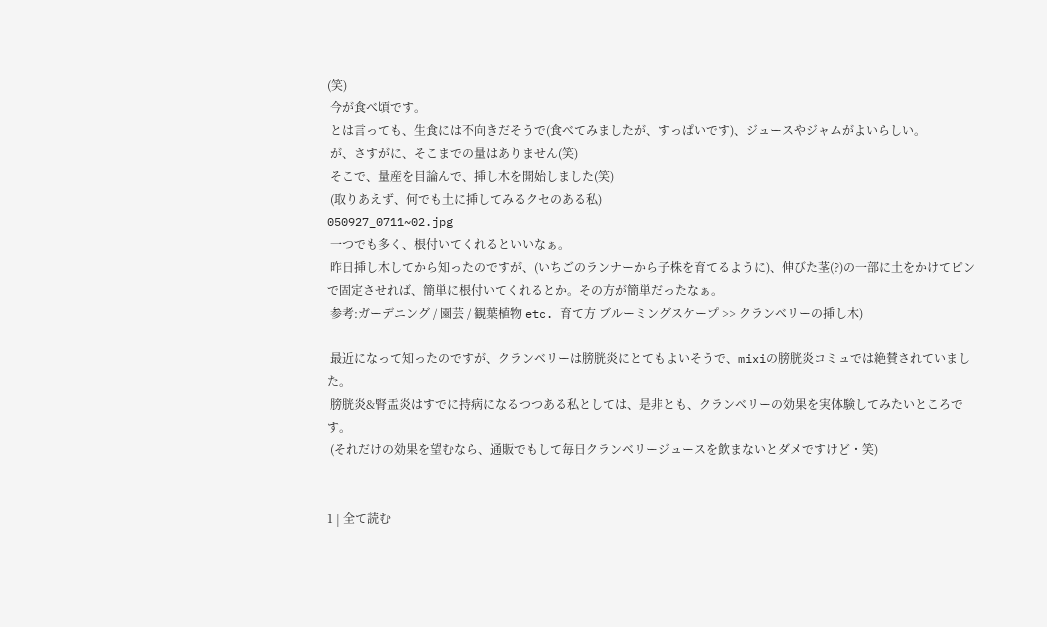(笑)
 今が食べ頃です。
 とは言っても、生食には不向きだそうで(食べてみましたが、すっぱいです)、ジュースやジャムがよいらしい。
 が、さすがに、そこまでの量はありません(笑)
 そこで、量産を目論んで、挿し木を開始しました(笑)
 (取りあえず、何でも土に挿してみるクセのある私)
050927_0711~02.jpg
 一つでも多く、根付いてくれるといいなぁ。
 昨日挿し木してから知ったのですが、(いちごのランナーから子株を育てるように)、伸びた茎(?)の一部に土をかけてピンで固定させれば、簡単に根付いてくれるとか。その方が簡単だったなぁ。
 参考:ガーデニング / 園芸 / 観葉植物 etc. 育て方 ブルーミングスケープ >> クランベリーの挿し木)

 最近になって知ったのですが、クランベリーは膀胱炎にとてもよいそうで、mixiの膀胱炎コミュでは絶賛されていました。
 膀胱炎&腎盂炎はすでに持病になるつつある私としては、是非とも、クランベリーの効果を実体験してみたいところです。
 (それだけの効果を望むなら、通販でもして毎日クランベリージュースを飲まないとダメですけど・笑)


1 | 全て読む